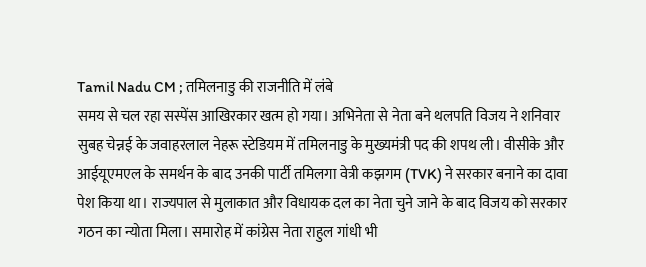Tamil Nadu CM ; तमिलनाडु की राजनीति में लंबे
समय से चल रहा सस्पेंस आखिरकार खत्म हो गया। अभिनेता से नेता बने थलपति विजय ने शनिवार सुबह चेन्नई के जवाहरलाल नेहरू स्टेडियम में तमिलनाडु के मुख्यमंत्री पद की शपथ ली। वीसीके और आईयूएमएल के समर्थन के बाद उनकी पार्टी तमिलगा वेत्री कझगम (TVK) ने सरकार बनाने का दावा पेश किया था। राज्यपाल से मुलाकात और विधायक दल का नेता चुने जाने के बाद विजय को सरकार गठन का न्योता मिला। समारोह में कांग्रेस नेता राहुल गांधी भी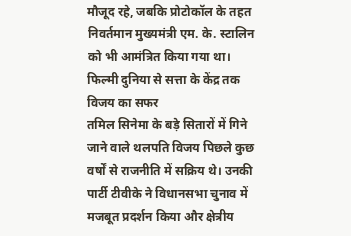मौजूद रहे, जबकि प्रोटोकॉल के तहत निवर्तमान मुख्यमंत्री एम. के. स्टालिन को भी आमंत्रित किया गया था।
फिल्मी दुनिया से सत्ता के केंद्र तक विजय का सफर
तमिल सिनेमा के बड़े सितारों में गिने जाने वाले थलपति विजय पिछले कुछ वर्षों से राजनीति में सक्रिय थे। उनकी पार्टी टीवीके ने विधानसभा चुनाव में मजबूत प्रदर्शन किया और क्षेत्रीय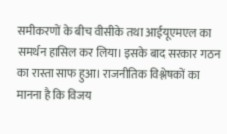समीकरणों के बीच वीसीके तथा आईयूएमएल का समर्थन हासिल कर लिया। इसके बाद सरकार गठन का रास्ता साफ हुआ। राजनीतिक विश्लेषकों का मानना है कि विजय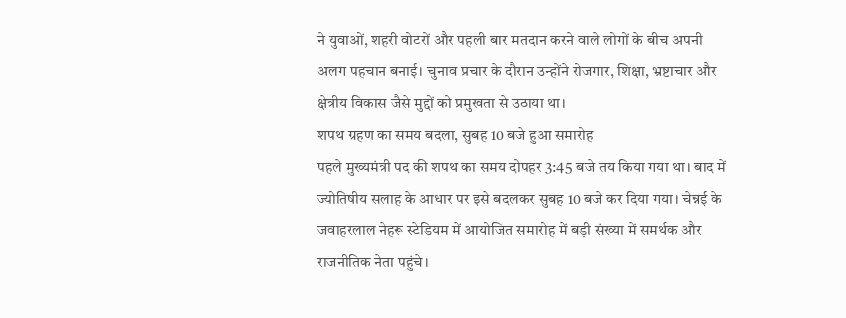ने युवाओं, शहरी वोटरों और पहली बार मतदान करने वाले लोगों के बीच अपनी अलग पहचान बनाई। चुनाव प्रचार के दौरान उन्होंने रोजगार, शिक्षा, भ्रष्टाचार और क्षेत्रीय विकास जैसे मुद्दों को प्रमुखता से उठाया था।
शपथ ग्रहण का समय बदला, सुबह 10 बजे हुआ समारोह
पहले मुख्यमंत्री पद की शपथ का समय दोपहर 3:45 बजे तय किया गया था। बाद में ज्योतिषीय सलाह के आधार पर इसे बदलकर सुबह 10 बजे कर दिया गया। चेन्नई के जवाहरलाल नेहरू स्टेडियम में आयोजित समारोह में बड़ी संख्या में समर्थक और राजनीतिक नेता पहुंचे।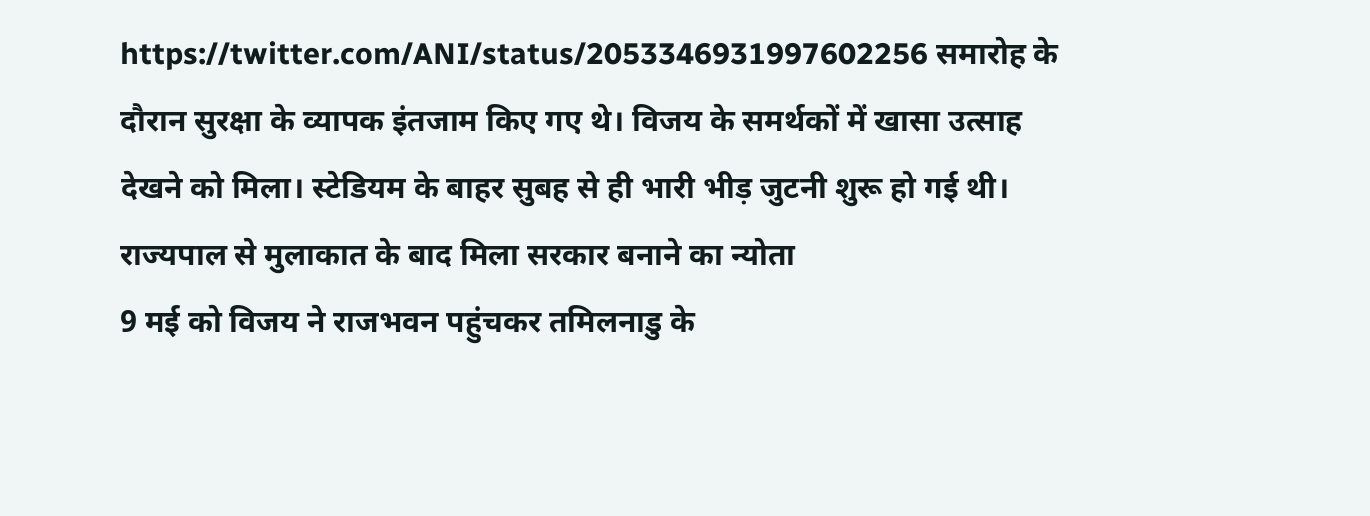https://twitter.com/ANI/status/2053346931997602256 समारोह के दौरान सुरक्षा के व्यापक इंतजाम किए गए थे। विजय के समर्थकों में खासा उत्साह देखने को मिला। स्टेडियम के बाहर सुबह से ही भारी भीड़ जुटनी शुरू हो गई थी।
राज्यपाल से मुलाकात के बाद मिला सरकार बनाने का न्योता
9 मई को विजय ने राजभवन पहुंचकर तमिलनाडु के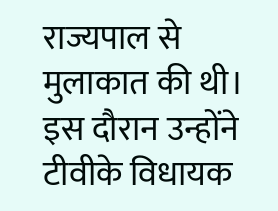राज्यपाल से मुलाकात की थी। इस दौरान उन्होंने टीवीके विधायक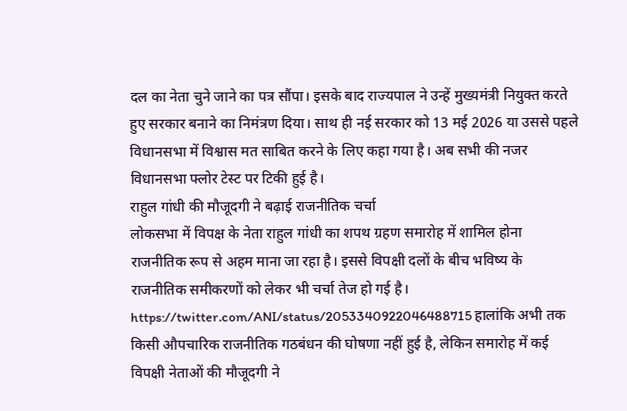दल का नेता चुने जाने का पत्र सौंपा। इसके बाद राज्यपाल ने उन्हें मुख्यमंत्री नियुक्त करते हुए सरकार बनाने का निमंत्रण दिया। साथ ही नई सरकार को 13 मई 2026 या उससे पहले विधानसभा में विश्वास मत साबित करने के लिए कहा गया है। अब सभी की नजर विधानसभा फ्लोर टेस्ट पर टिकी हुई है।
राहुल गांधी की मौजूदगी ने बढ़ाई राजनीतिक चर्चा
लोकसभा में विपक्ष के नेता राहुल गांधी का शपथ ग्रहण समारोह में शामिल होना राजनीतिक रूप से अहम माना जा रहा है। इससे विपक्षी दलों के बीच भविष्य के राजनीतिक समीकरणों को लेकर भी चर्चा तेज हो गई है। https://twitter.com/ANI/status/2053340922046488715 हालांकि अभी तक किसी औपचारिक राजनीतिक गठबंधन की घोषणा नहीं हुई है, लेकिन समारोह में कई विपक्षी नेताओं की मौजूदगी ने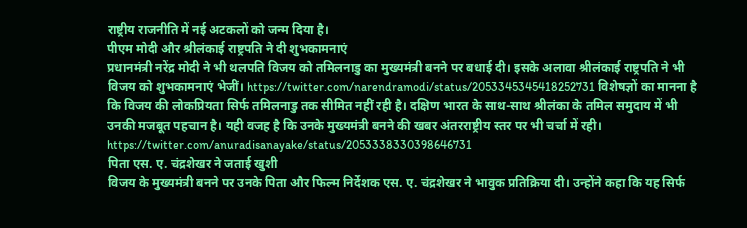राष्ट्रीय राजनीति में नई अटकलों को जन्म दिया है।
पीएम मोदी और श्रीलंकाई राष्ट्रपति ने दी शुभकामनाएं
प्रधानमंत्री नरेंद्र मोदी ने भी थलपति विजय को तमिलनाडु का मुख्यमंत्री बनने पर बधाई दी। इसके अलावा श्रीलंकाई राष्ट्रपति ने भी विजय को शुभकामनाएं भेजीं। https://twitter.com/narendramodi/status/2053345345418252731 विशेषज्ञों का मानना है कि विजय की लोकप्रियता सिर्फ तमिलनाडु तक सीमित नहीं रही है। दक्षिण भारत के साथ-साथ श्रीलंका के तमिल समुदाय में भी उनकी मजबूत पहचान है। यही वजह है कि उनके मुख्यमंत्री बनने की खबर अंतरराष्ट्रीय स्तर पर भी चर्चा में रही। https://twitter.com/anuradisanayake/status/2053338330398646731
पिता एस. ए. चंद्रशेखर ने जताई खुशी
विजय के मुख्यमंत्री बनने पर उनके पिता और फिल्म निर्देशक एस. ए. चंद्रशेखर ने भावुक प्रतिक्रिया दी। उन्होंने कहा कि यह सिर्फ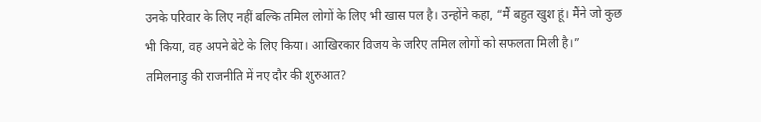उनके परिवार के लिए नहीं बल्कि तमिल लोगों के लिए भी खास पल है। उन्होंने कहा, “मैं बहुत खुश हूं। मैंने जो कुछ भी किया, वह अपने बेटे के लिए किया। आखिरकार विजय के जरिए तमिल लोगों को सफलता मिली है।”
तमिलनाडु की राजनीति में नए दौर की शुरुआत?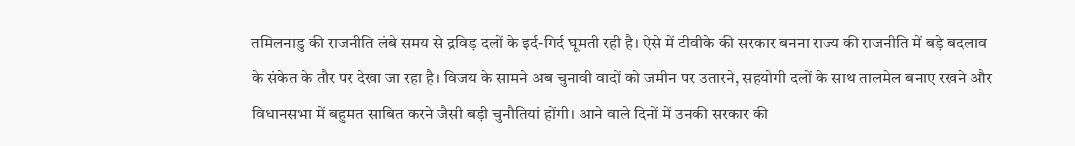तमिलनाडु की राजनीति लंबे समय से द्रविड़ दलों के इर्द-गिर्द घूमती रही है। ऐसे में टीवीके की सरकार बनना राज्य की राजनीति में बड़े बदलाव के संकेत के तौर पर देखा जा रहा है। विजय के सामने अब चुनावी वादों को जमीन पर उतारने, सहयोगी दलों के साथ तालमेल बनाए रखने और विधानसभा में बहुमत साबित करने जैसी बड़ी चुनौतियां होंगी। आने वाले दिनों में उनकी सरकार की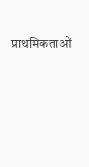प्राथमिकताओं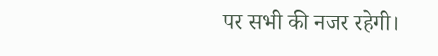पर सभी की नजर रहेगी।